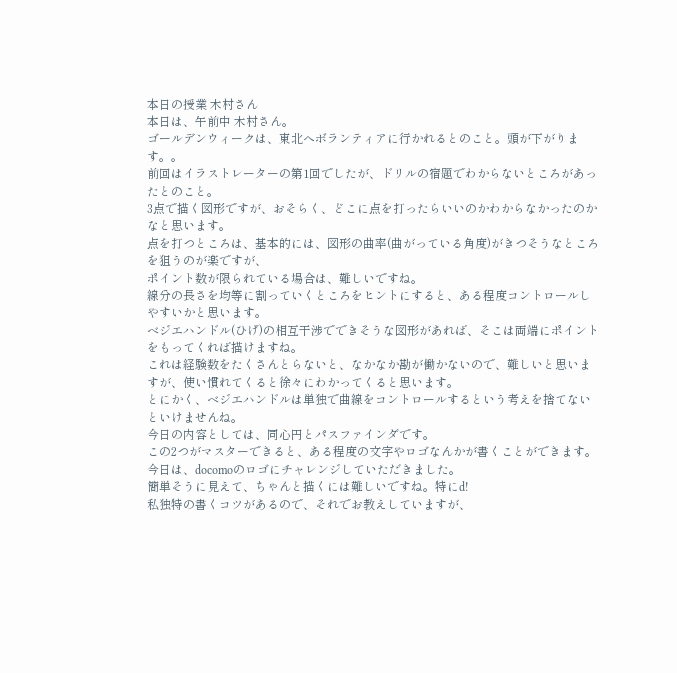本日の授業 木村さん
本日は、午前中 木村さん。
ゴールデンウィークは、東北へボランティアに行かれるとのこと。頭が下がります。。
前回はイラストレーターの第1回でしたが、ドリルの宿題でわからないところがあったとのこと。
3点で描く図形ですが、おそらく、どこに点を打ったらいいのかわからなかったのかなと思います。
点を打つところは、基本的には、図形の曲率(曲がっている角度)がきつそうなところを狙うのが楽ですが、
ポイント数が限られている場合は、難しいですね。
線分の長さを均等に割っていくところをヒントにすると、ある程度コントロールしやすいかと思います。
ベジエハンドル(ひげ)の相互干渉でできそうな図形があれば、そこは両端にポイントをもってくれば描けますね。
これは経験数をたくさんとらないと、なかなか勘が働かないので、難しいと思いますが、使い慣れてくると徐々にわかってくると思います。
とにかく、ベジエハンドルは単独で曲線をコントロールするという考えを捨てないといけませんね。
今日の内容としては、同心円とパスファインダです。
この2つがマスターできると、ある程度の文字やロゴなんかが書くことができます。
今日は、docomoのロゴにチャレンジしていただきました。
簡単そうに見えて、ちゃんと描くには難しいですね。特にd!
私独特の書くコツがあるので、それでお教えしていますが、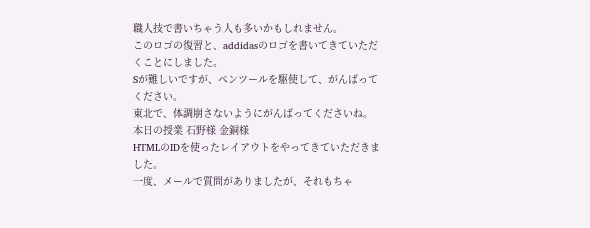職人技で書いちゃう人も多いかもしれません。
このロゴの復習と、addidasのロゴを書いてきていただくことにしました。
Sが難しいですが、ペンツールを駆使して、がんばってください。
東北で、体調崩さないようにがんばってくださいね。
本日の授業 石野様 金銅様
HTMLのIDを使ったレイアウトをやってきていただきました。
一度、メールで質問がありましたが、それもちゃ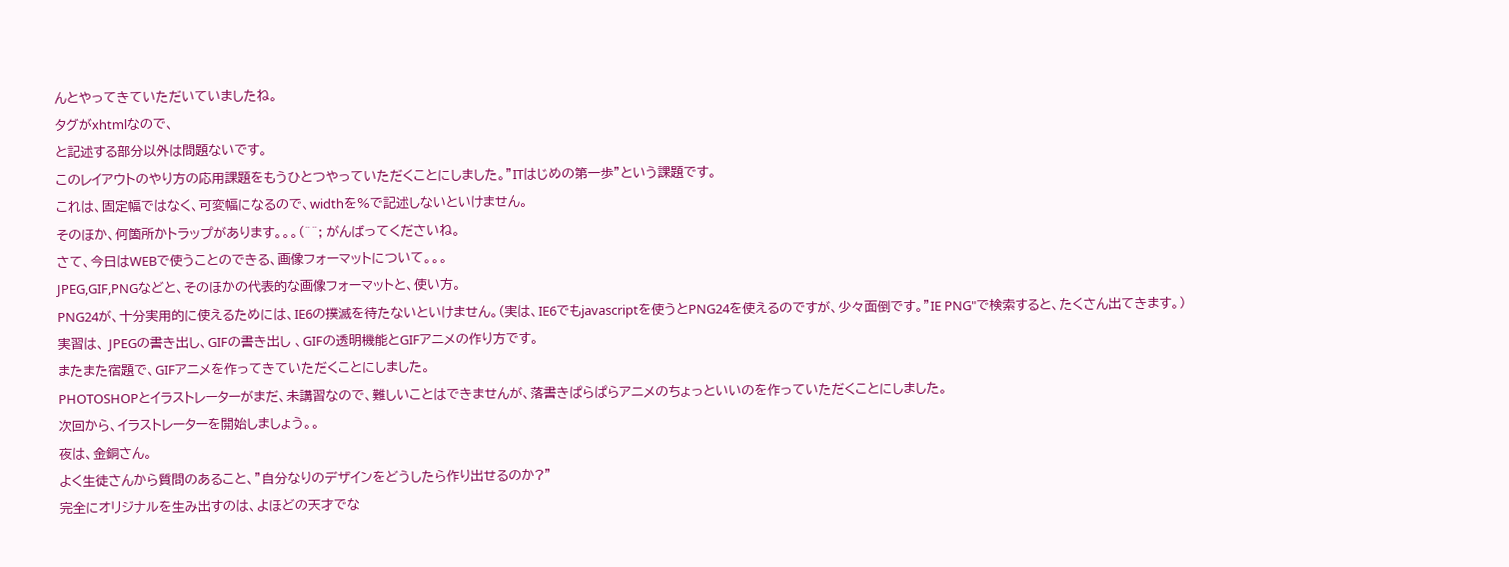んとやってきていただいていましたね。
タグがxhtmlなので、
と記述する部分以外は問題ないです。
このレイアウトのやり方の応用課題をもうひとつやっていただくことにしました。”ITはじめの第一歩”という課題です。
これは、固定幅ではなく、可変幅になるので、widthを%で記述しないといけません。
そのほか、何箇所かトラップがあります。。。(^^; がんばってくださいね。
さて、今日はWEBで使うことのできる、画像フォーマットについて。。。
JPEG,GIF,PNGなどと、そのほかの代表的な画像フォーマットと、使い方。
PNG24が、十分実用的に使えるためには、IE6の撲滅を待たないといけません。(実は、IE6でもjavascriptを使うとPNG24を使えるのですが、少々面倒です。”IE PNG"で検索すると、たくさん出てきます。)
実習は、 JPEGの書き出し、GIFの書き出し 、GIFの透明機能とGIFアニメの作り方です。
またまた宿題で、GIFアニメを作ってきていただくことにしました。
PHOTOSHOPとイラストレーターがまだ、未講習なので、難しいことはできませんが、落書きぱらぱらアニメのちょっといいのを作っていただくことにしました。
次回から、イラストレーターを開始しましょう。。
夜は、金銅さん。
よく生徒さんから質問のあること、”自分なりのデザインをどうしたら作り出せるのか?”
完全にオリジナルを生み出すのは、よほどの天才でな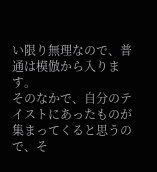い限り無理なので、普通は模倣から入ります。
そのなかで、自分のテイストにあったものが集まってくると思うので、そ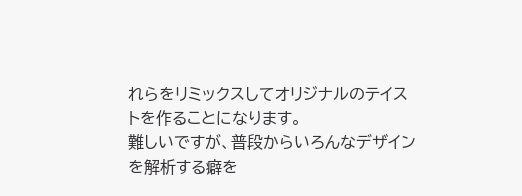れらをリミックスしてオリジナルのテイストを作ることになります。
難しいですが、普段からいろんなデザインを解析する癖を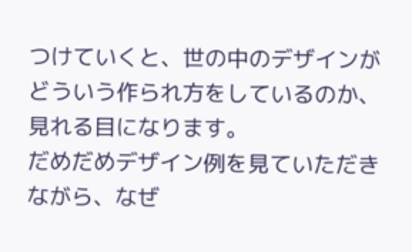つけていくと、世の中のデザインがどういう作られ方をしているのか、見れる目になります。
だめだめデザイン例を見ていただきながら、なぜ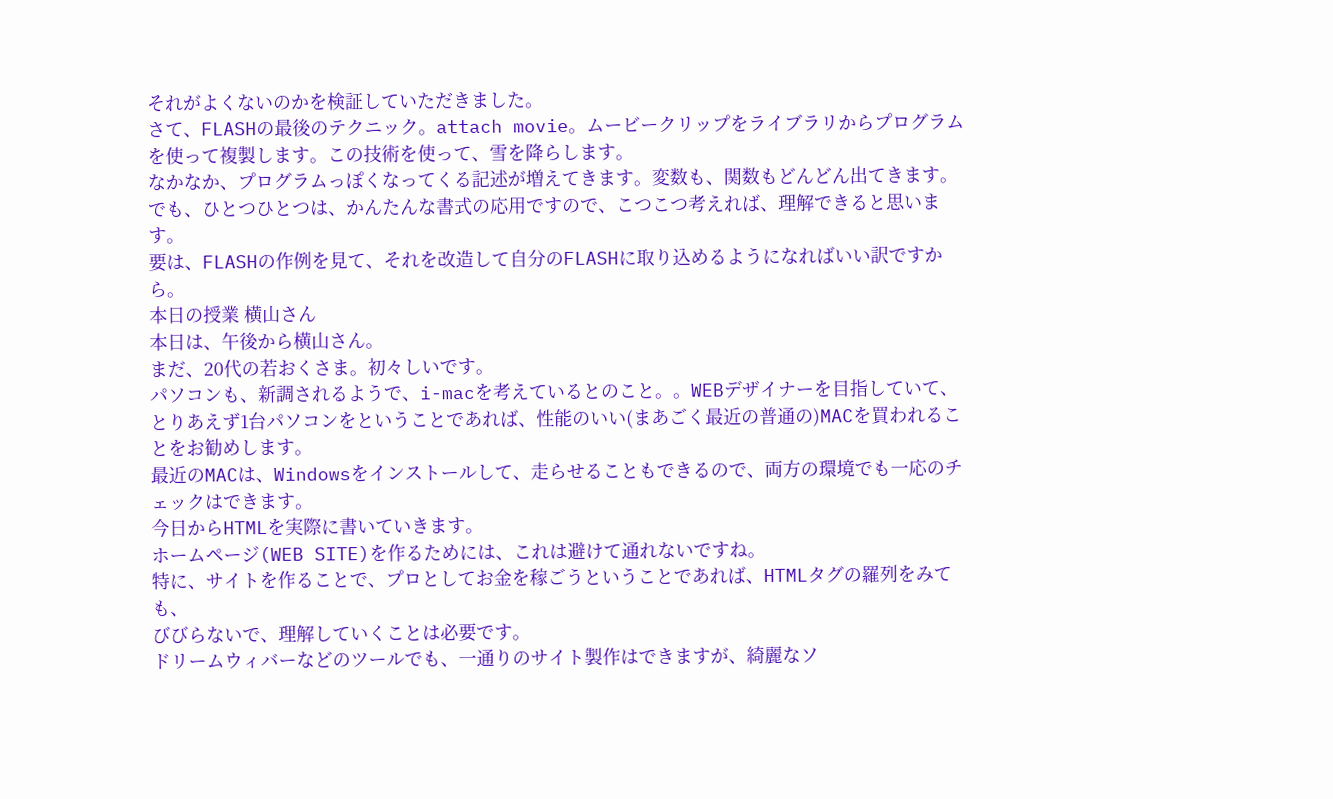それがよくないのかを検証していただきました。
さて、FLASHの最後のテクニック。attach movie。ムービークリップをライブラリからプログラムを使って複製します。この技術を使って、雪を降らします。
なかなか、プログラムっぽくなってくる記述が増えてきます。変数も、関数もどんどん出てきます。
でも、ひとつひとつは、かんたんな書式の応用ですので、こつこつ考えれば、理解できると思います。
要は、FLASHの作例を見て、それを改造して自分のFLASHに取り込めるようになればいい訳ですから。
本日の授業 横山さん
本日は、午後から横山さん。
まだ、20代の若おくさま。初々しいです。
パソコンも、新調されるようで、i-macを考えているとのこと。。WEBデザイナーを目指していて、とりあえず1台パソコンをということであれば、性能のいい(まあごく最近の普通の)MACを買われることをお勧めします。
最近のMACは、Windowsをインストールして、走らせることもできるので、両方の環境でも一応のチェックはできます。
今日からHTMLを実際に書いていきます。
ホームページ(WEB SITE)を作るためには、これは避けて通れないですね。
特に、サイトを作ることで、プロとしてお金を稼ごうということであれば、HTMLタグの羅列をみても、
びびらないで、理解していくことは必要です。
ドリームウィバーなどのツールでも、一通りのサイト製作はできますが、綺麗なソ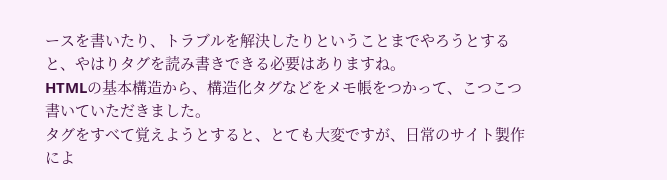ースを書いたり、トラブルを解決したりということまでやろうとすると、やはりタグを読み書きできる必要はありますね。
HTMLの基本構造から、構造化タグなどをメモ帳をつかって、こつこつ書いていただきました。
タグをすべて覚えようとすると、とても大変ですが、日常のサイト製作によ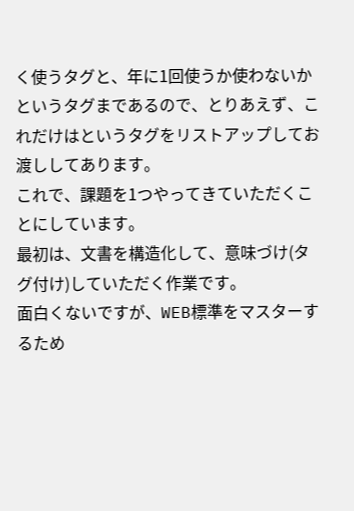く使うタグと、年に1回使うか使わないかというタグまであるので、とりあえず、これだけはというタグをリストアップしてお渡ししてあります。
これで、課題を1つやってきていただくことにしています。
最初は、文書を構造化して、意味づけ(タグ付け)していただく作業です。
面白くないですが、WEB標準をマスターするため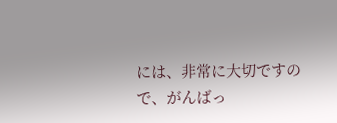には、非常に大切ですので、がんばっ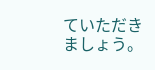ていただきましょう。